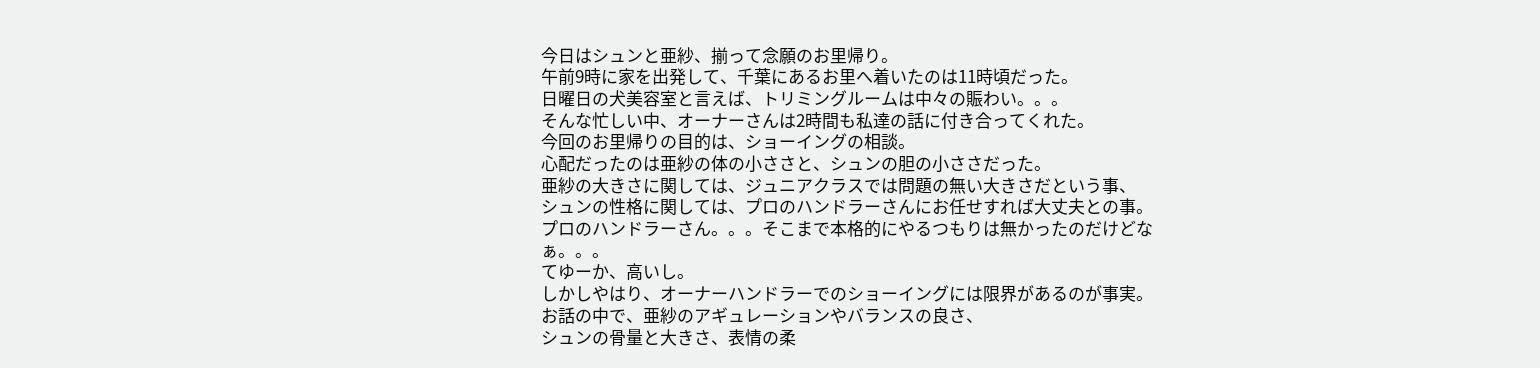今日はシュンと亜紗、揃って念願のお里帰り。
午前9時に家を出発して、千葉にあるお里へ着いたのは11時頃だった。
日曜日の犬美容室と言えば、トリミングルームは中々の賑わい。。。
そんな忙しい中、オーナーさんは2時間も私達の話に付き合ってくれた。
今回のお里帰りの目的は、ショーイングの相談。
心配だったのは亜紗の体の小ささと、シュンの胆の小ささだった。
亜紗の大きさに関しては、ジュニアクラスでは問題の無い大きさだという事、
シュンの性格に関しては、プロのハンドラーさんにお任せすれば大丈夫との事。
プロのハンドラーさん。。。そこまで本格的にやるつもりは無かったのだけどなぁ。。。
てゆーか、高いし。
しかしやはり、オーナーハンドラーでのショーイングには限界があるのが事実。
お話の中で、亜紗のアギュレーションやバランスの良さ、
シュンの骨量と大きさ、表情の柔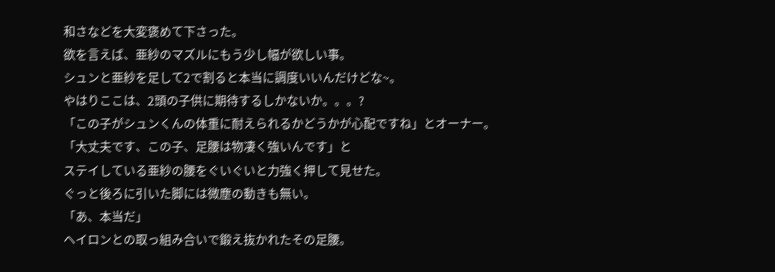和さなどを大変褒めて下さった。
欲を言えば、亜紗のマズルにもう少し幅が欲しい事。
シュンと亜紗を足して2で割ると本当に調度いいんだけどな~。
やはりここは、2頭の子供に期待するしかないか。。。?
「この子がシュンくんの体重に耐えられるかどうかが心配ですね」とオーナー。
「大丈夫です、この子、足腰は物凄く強いんです」と
ステイしている亜紗の腰をぐいぐいと力強く押して見せた。
ぐっと後ろに引いた脚には微塵の動きも無い。
「あ、本当だ」
ヘイロンとの取っ組み合いで鍛え抜かれたその足腰。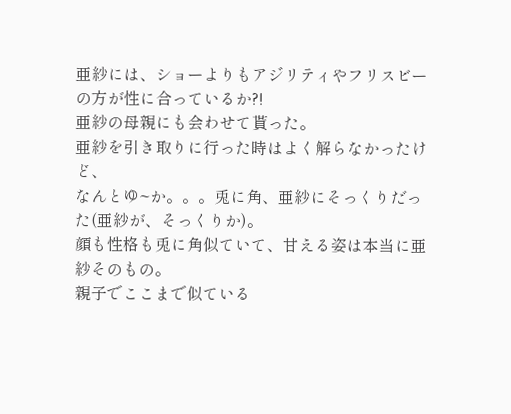亜紗には、ショーよりもアジリティやフリスビーの方が性に合っているか?!
亜紗の母親にも会わせて貰った。
亜紗を引き取りに行った時はよく解らなかったけど、
なんとゆ~か。。。兎に角、亜紗にそっくりだった(亜紗が、そっくりか)。
顔も性格も兎に角似ていて、甘える姿は本当に亜紗そのもの。
親子でここまで似ている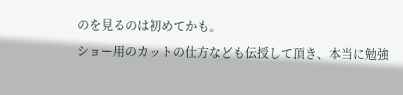のを見るのは初めてかも。
ショー用のカットの仕方なども伝授して頂き、本当に勉強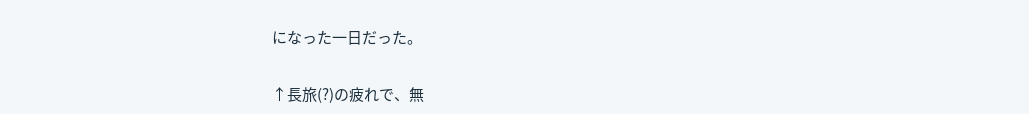になった一日だった。

↑長旅(?)の疲れで、無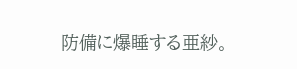防備に爆睡する亜紗。